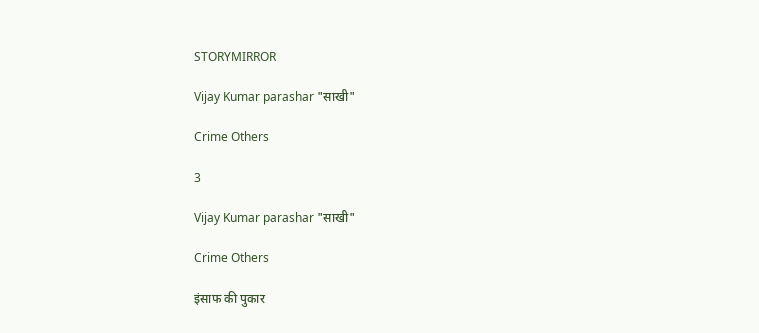STORYMIRROR

Vijay Kumar parashar "साखी"

Crime Others

3

Vijay Kumar parashar "साखी"

Crime Others

इंसाफ की पुकार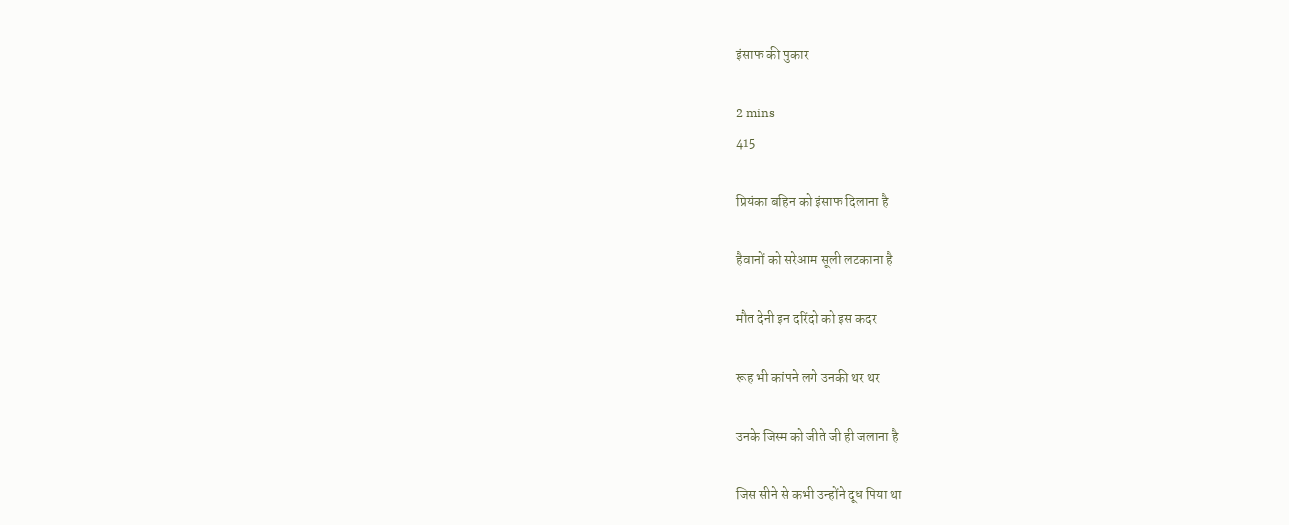इंसाफ की पुकार

2 mins
415

प्रियंका बहिन को इंसाफ दिलाना है

हैवानों को सरेआम सूली लटकाना है

मौत देनी इन दरिंदो को इस कदर

रूह भी कांपने लगे उनकी थर थर

उनके जिस्म को जीते जी ही जलाना है

जिस सीने से कभी उन्होंने दूध पिया था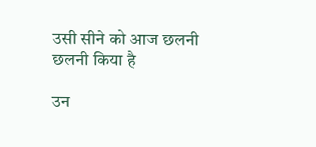उसी सीने को आज छलनी छलनी किया है

उन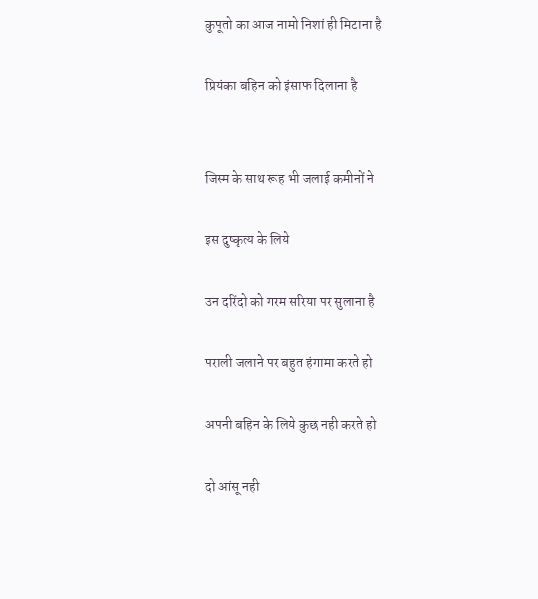कुपूतो का आज नामो निशां ही मिटाना है

प्रियंका बहिन को इंसाफ दिलाना है


जिस्म के साथ रूह भी जलाई कमीनों ने

इस दुष्कृत्य के लिये

उन दरिंदो को गरम सरिया पर सुलाना है

पराली जलाने पर बहुत हंगामा करते हो

अपनी बहिन के लिये कुछ नही करते हो

दो आंसू नही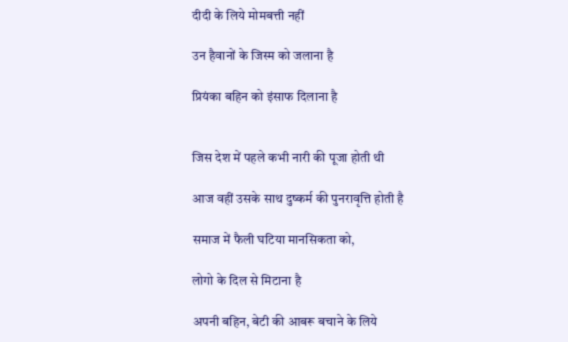दीदी के लिये मोमबत्ती नहीं

उन हैवानों के जिस्म को जलाना है

प्रियंका बहिन को इंसाफ दिलाना है


जिस देश में पहले कभी नारी की पूजा होती थी

आज वहीं उसके साथ दुष्कर्म की पुनरावृत्ति होती है

समाज में फैली घटिया मानसिकता को,

लोगो के दिल से मिटाना है

अपनी बहिन, बेटी की आबरू बचाने के लिये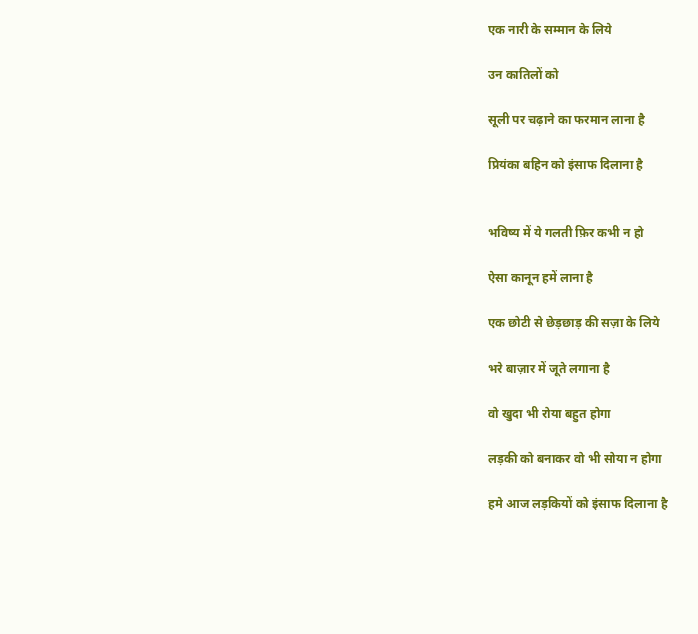एक नारी के सम्मान के लिये

उन कातिलों को

सूली पर चढ़ाने का फरमान लाना है

प्रियंका बहिन को इंसाफ दिलाना है


भविष्य में ये गलती फ़िर कभी न हो

ऐसा कानून हमें लाना है

एक छोटी से छेड़छाड़ की सज़ा के लिये

भरे बाज़ार में जूते लगाना है

वो खुदा भी रोया बहुत होगा

लड़की को बनाकर वो भी सोया न होगा

हमे आज लड़कियों को इंसाफ दिलाना है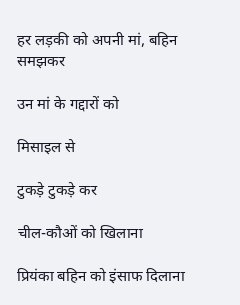हर लड़की को अपनी मां, बहिन समझकर

उन मां के गद्दारों को

मिसाइल से

टुकड़े टुकड़े कर

चील-कौओं को खिलाना

प्रियंका बहिन को इंसाफ दिलाना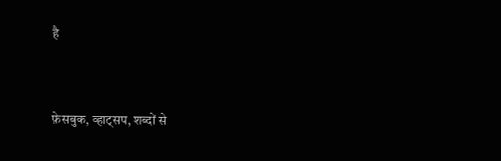है


फ़ेसबुक, व्हाट्सप, शब्दों से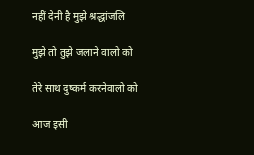नहीं देनी है मुझे श्रद्धांजलि

मुझे तो तुझे जलाने वालो को

तेरे साथ दुष्कर्म करनेवालो को

आज इसी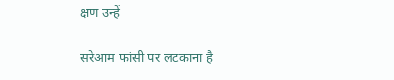क्षण उन्हें

सरेआम फांसी पर लटकाना है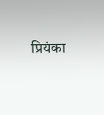प्रियंका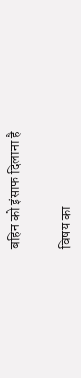बहिन को इंसाफ दिलाना है


विषय का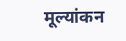मूल्यांकन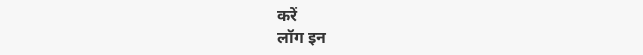करें
लॉग इन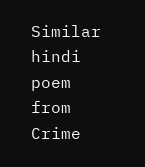Similar hindi poem from Crime